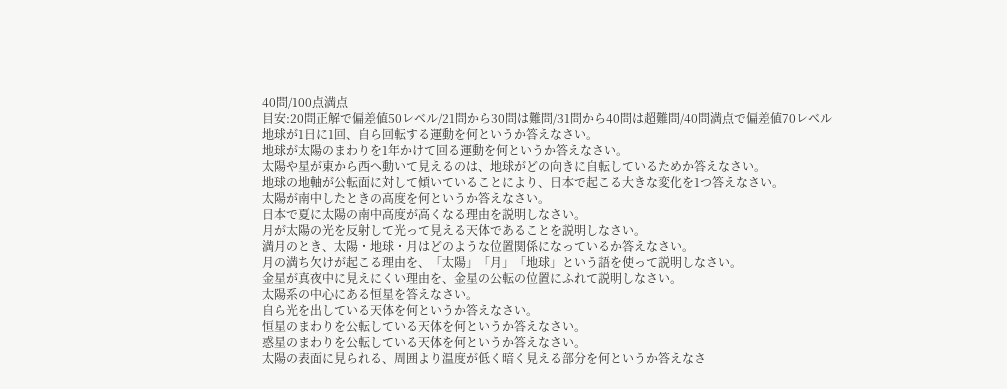40問/100点満点
目安:20問正解で偏差値50レベル/21問から30問は難問/31問から40問は超難問/40問満点で偏差値70レベル
地球が1日に1回、自ら回転する運動を何というか答えなさい。
地球が太陽のまわりを1年かけて回る運動を何というか答えなさい。
太陽や星が東から西へ動いて見えるのは、地球がどの向きに自転しているためか答えなさい。
地球の地軸が公転面に対して傾いていることにより、日本で起こる大きな変化を1つ答えなさい。
太陽が南中したときの高度を何というか答えなさい。
日本で夏に太陽の南中高度が高くなる理由を説明しなさい。
月が太陽の光を反射して光って見える天体であることを説明しなさい。
満月のとき、太陽・地球・月はどのような位置関係になっているか答えなさい。
月の満ち欠けが起こる理由を、「太陽」「月」「地球」という語を使って説明しなさい。
金星が真夜中に見えにくい理由を、金星の公転の位置にふれて説明しなさい。
太陽系の中心にある恒星を答えなさい。
自ら光を出している天体を何というか答えなさい。
恒星のまわりを公転している天体を何というか答えなさい。
惑星のまわりを公転している天体を何というか答えなさい。
太陽の表面に見られる、周囲より温度が低く暗く見える部分を何というか答えなさ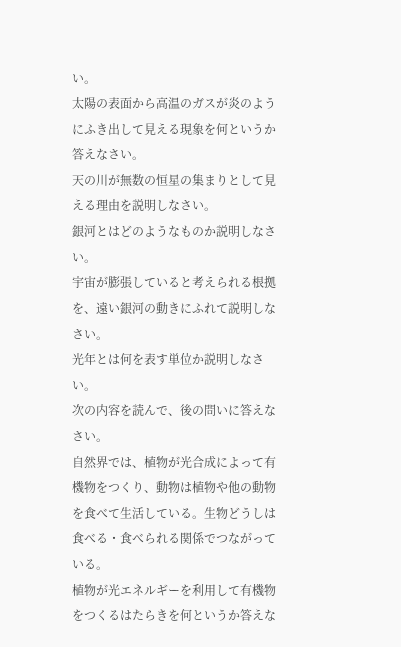い。
太陽の表面から高温のガスが炎のようにふき出して見える現象を何というか答えなさい。
天の川が無数の恒星の集まりとして見える理由を説明しなさい。
銀河とはどのようなものか説明しなさい。
宇宙が膨張していると考えられる根拠を、遠い銀河の動きにふれて説明しなさい。
光年とは何を表す単位か説明しなさい。
次の内容を読んで、後の問いに答えなさい。
自然界では、植物が光合成によって有機物をつくり、動物は植物や他の動物を食べて生活している。生物どうしは食べる・食べられる関係でつながっている。
植物が光エネルギーを利用して有機物をつくるはたらきを何というか答えな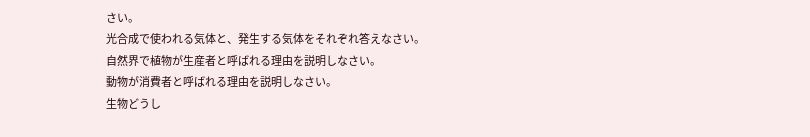さい。
光合成で使われる気体と、発生する気体をそれぞれ答えなさい。
自然界で植物が生産者と呼ばれる理由を説明しなさい。
動物が消費者と呼ばれる理由を説明しなさい。
生物どうし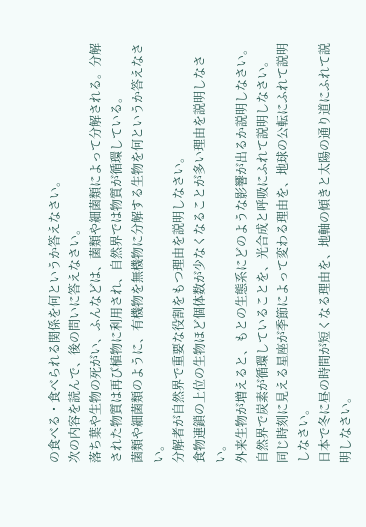の食べる・食べられる関係を何というか答えなさい。
次の内容を読んで、後の問いに答えなさい。
落ち葉や生物の死がい、ふんなどは、菌類や細菌類によって分解される。分解された物質は再び植物に利用され、自然界では物質が循環している。
菌類や細菌類のように、有機物を無機物に分解する生物を何というか答えなさい。
分解者が自然界で重要な役割をもつ理由を説明しなさい。
食物連鎖の上位の生物ほど個体数が少なくなることが多い理由を説明しなさい。
外来生物が増えると、もとの生態系にどのような影響が出るか説明しなさい。
自然界で炭素が循環していることを、光合成と呼吸にふれて説明しなさい。
同じ時刻に見える星座が季節によって変わる理由を、地球の公転にふれて説明しなさい。
日本で冬に昼の時間が短くなる理由を、地軸の傾きと太陽の通り道にふれて説明しなさい。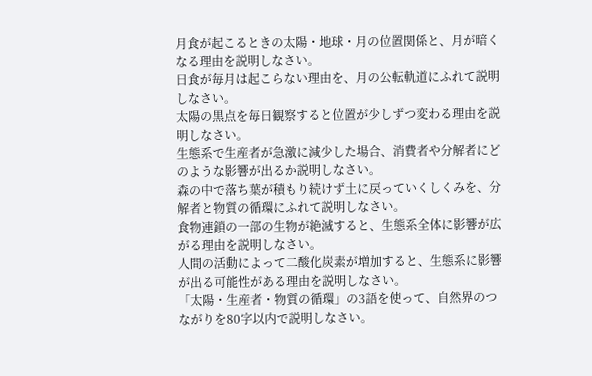月食が起こるときの太陽・地球・月の位置関係と、月が暗くなる理由を説明しなさい。
日食が毎月は起こらない理由を、月の公転軌道にふれて説明しなさい。
太陽の黒点を毎日観察すると位置が少しずつ変わる理由を説明しなさい。
生態系で生産者が急激に減少した場合、消費者や分解者にどのような影響が出るか説明しなさい。
森の中で落ち葉が積もり続けず土に戻っていくしくみを、分解者と物質の循環にふれて説明しなさい。
食物連鎖の一部の生物が絶滅すると、生態系全体に影響が広がる理由を説明しなさい。
人間の活動によって二酸化炭素が増加すると、生態系に影響が出る可能性がある理由を説明しなさい。
「太陽・生産者・物質の循環」の3語を使って、自然界のつながりを80字以内で説明しなさい。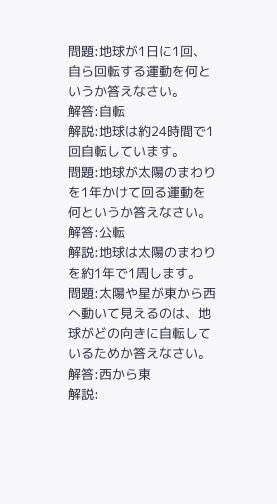問題:地球が1日に1回、自ら回転する運動を何というか答えなさい。
解答:自転
解説:地球は約24時間で1回自転しています。
問題:地球が太陽のまわりを1年かけて回る運動を何というか答えなさい。
解答:公転
解説:地球は太陽のまわりを約1年で1周します。
問題:太陽や星が東から西へ動いて見えるのは、地球がどの向きに自転しているためか答えなさい。
解答:西から東
解説: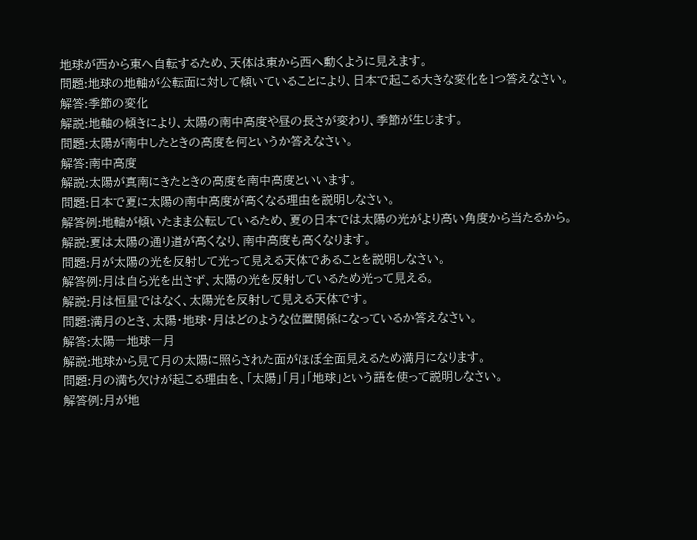地球が西から東へ自転するため、天体は東から西へ動くように見えます。
問題:地球の地軸が公転面に対して傾いていることにより、日本で起こる大きな変化を1つ答えなさい。
解答:季節の変化
解説:地軸の傾きにより、太陽の南中高度や昼の長さが変わり、季節が生じます。
問題:太陽が南中したときの高度を何というか答えなさい。
解答:南中高度
解説:太陽が真南にきたときの高度を南中高度といいます。
問題:日本で夏に太陽の南中高度が高くなる理由を説明しなさい。
解答例:地軸が傾いたまま公転しているため、夏の日本では太陽の光がより高い角度から当たるから。
解説:夏は太陽の通り道が高くなり、南中高度も高くなります。
問題:月が太陽の光を反射して光って見える天体であることを説明しなさい。
解答例:月は自ら光を出さず、太陽の光を反射しているため光って見える。
解説:月は恒星ではなく、太陽光を反射して見える天体です。
問題:満月のとき、太陽・地球・月はどのような位置関係になっているか答えなさい。
解答:太陽―地球―月
解説:地球から見て月の太陽に照らされた面がほぼ全面見えるため満月になります。
問題:月の満ち欠けが起こる理由を、「太陽」「月」「地球」という語を使って説明しなさい。
解答例:月が地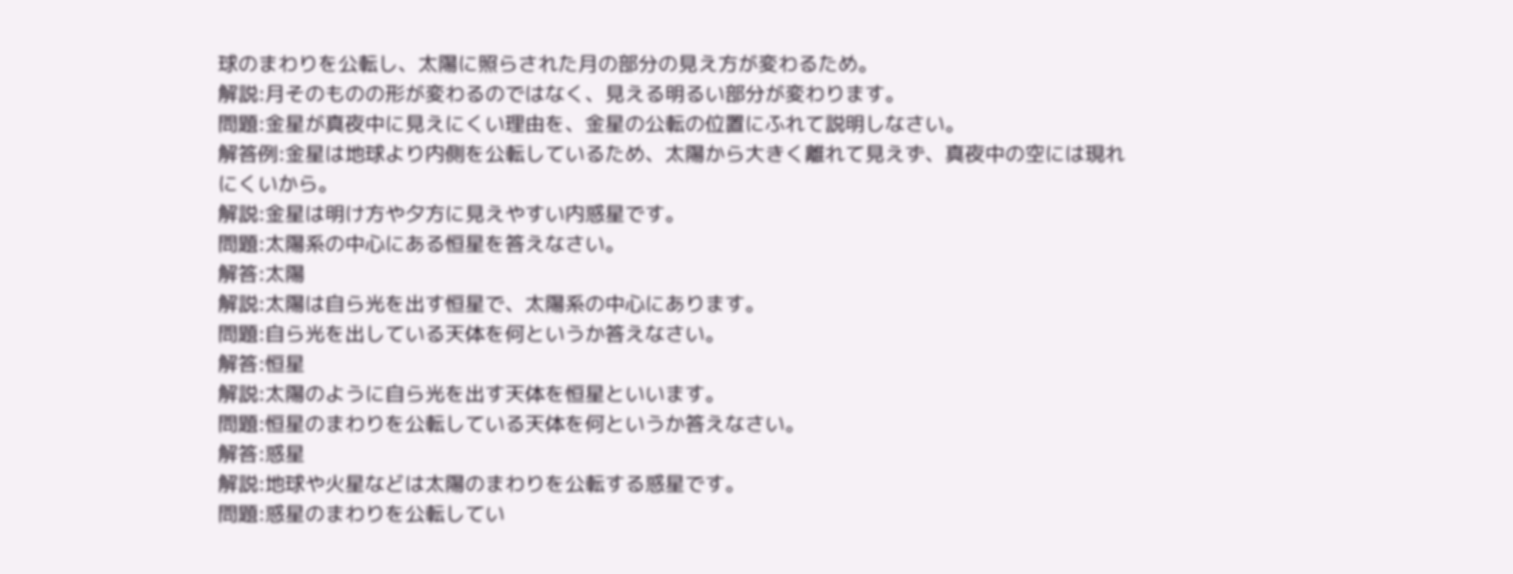球のまわりを公転し、太陽に照らされた月の部分の見え方が変わるため。
解説:月そのものの形が変わるのではなく、見える明るい部分が変わります。
問題:金星が真夜中に見えにくい理由を、金星の公転の位置にふれて説明しなさい。
解答例:金星は地球より内側を公転しているため、太陽から大きく離れて見えず、真夜中の空には現れにくいから。
解説:金星は明け方や夕方に見えやすい内惑星です。
問題:太陽系の中心にある恒星を答えなさい。
解答:太陽
解説:太陽は自ら光を出す恒星で、太陽系の中心にあります。
問題:自ら光を出している天体を何というか答えなさい。
解答:恒星
解説:太陽のように自ら光を出す天体を恒星といいます。
問題:恒星のまわりを公転している天体を何というか答えなさい。
解答:惑星
解説:地球や火星などは太陽のまわりを公転する惑星です。
問題:惑星のまわりを公転してい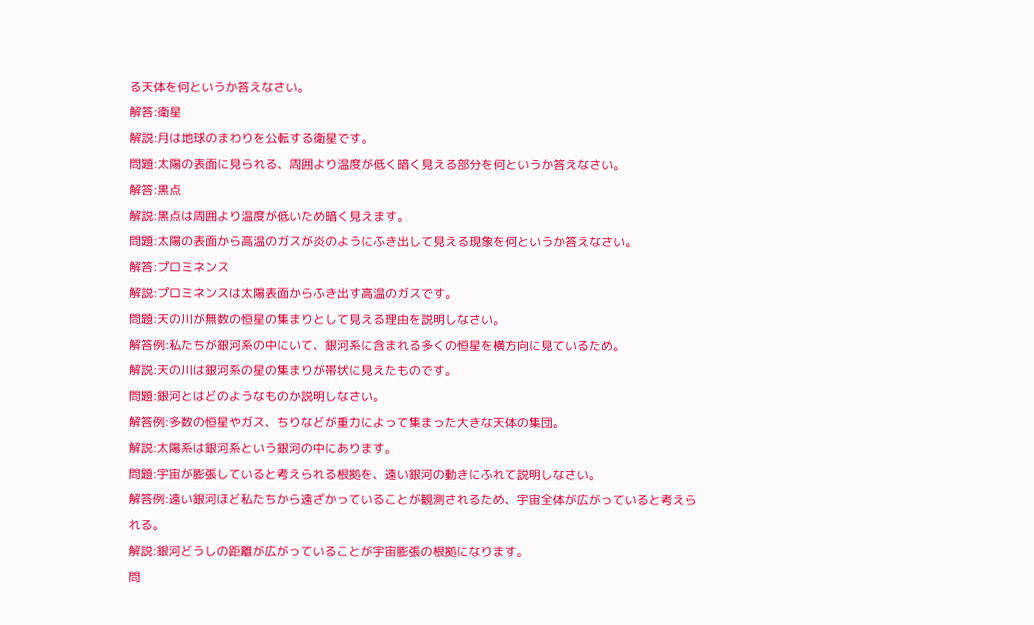る天体を何というか答えなさい。
解答:衛星
解説:月は地球のまわりを公転する衛星です。
問題:太陽の表面に見られる、周囲より温度が低く暗く見える部分を何というか答えなさい。
解答:黒点
解説:黒点は周囲より温度が低いため暗く見えます。
問題:太陽の表面から高温のガスが炎のようにふき出して見える現象を何というか答えなさい。
解答:プロミネンス
解説:プロミネンスは太陽表面からふき出す高温のガスです。
問題:天の川が無数の恒星の集まりとして見える理由を説明しなさい。
解答例:私たちが銀河系の中にいて、銀河系に含まれる多くの恒星を横方向に見ているため。
解説:天の川は銀河系の星の集まりが帯状に見えたものです。
問題:銀河とはどのようなものか説明しなさい。
解答例:多数の恒星やガス、ちりなどが重力によって集まった大きな天体の集団。
解説:太陽系は銀河系という銀河の中にあります。
問題:宇宙が膨張していると考えられる根拠を、遠い銀河の動きにふれて説明しなさい。
解答例:遠い銀河ほど私たちから遠ざかっていることが観測されるため、宇宙全体が広がっていると考えられる。
解説:銀河どうしの距離が広がっていることが宇宙膨張の根拠になります。
問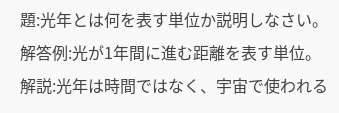題:光年とは何を表す単位か説明しなさい。
解答例:光が1年間に進む距離を表す単位。
解説:光年は時間ではなく、宇宙で使われる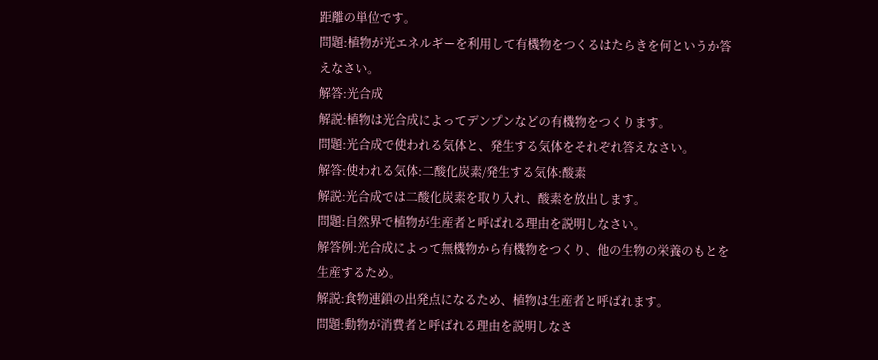距離の単位です。
問題:植物が光エネルギーを利用して有機物をつくるはたらきを何というか答えなさい。
解答:光合成
解説:植物は光合成によってデンプンなどの有機物をつくります。
問題:光合成で使われる気体と、発生する気体をそれぞれ答えなさい。
解答:使われる気体:二酸化炭素/発生する気体:酸素
解説:光合成では二酸化炭素を取り入れ、酸素を放出します。
問題:自然界で植物が生産者と呼ばれる理由を説明しなさい。
解答例:光合成によって無機物から有機物をつくり、他の生物の栄養のもとを生産するため。
解説:食物連鎖の出発点になるため、植物は生産者と呼ばれます。
問題:動物が消費者と呼ばれる理由を説明しなさ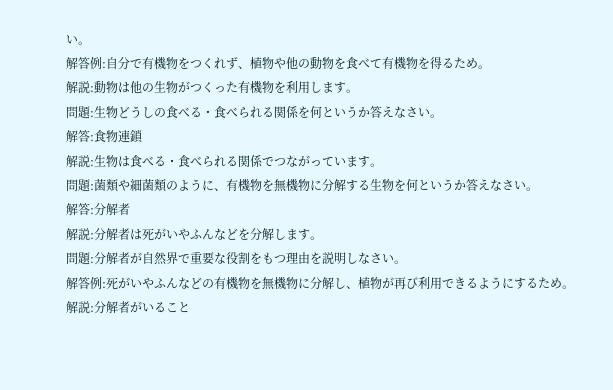い。
解答例:自分で有機物をつくれず、植物や他の動物を食べて有機物を得るため。
解説:動物は他の生物がつくった有機物を利用します。
問題:生物どうしの食べる・食べられる関係を何というか答えなさい。
解答:食物連鎖
解説:生物は食べる・食べられる関係でつながっています。
問題:菌類や細菌類のように、有機物を無機物に分解する生物を何というか答えなさい。
解答:分解者
解説:分解者は死がいやふんなどを分解します。
問題:分解者が自然界で重要な役割をもつ理由を説明しなさい。
解答例:死がいやふんなどの有機物を無機物に分解し、植物が再び利用できるようにするため。
解説:分解者がいること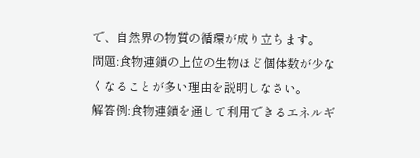で、自然界の物質の循環が成り立ちます。
問題:食物連鎖の上位の生物ほど個体数が少なくなることが多い理由を説明しなさい。
解答例:食物連鎖を通して利用できるエネルギ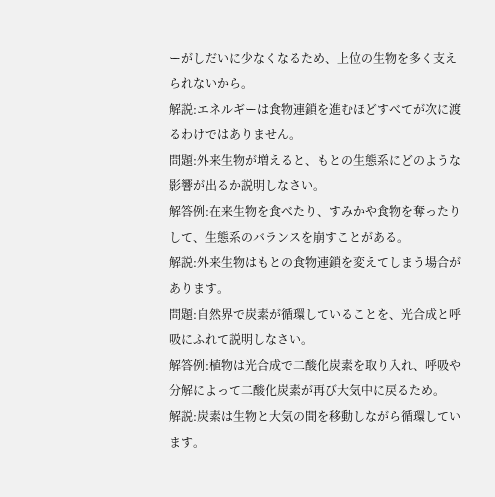ーがしだいに少なくなるため、上位の生物を多く支えられないから。
解説:エネルギーは食物連鎖を進むほどすべてが次に渡るわけではありません。
問題:外来生物が増えると、もとの生態系にどのような影響が出るか説明しなさい。
解答例:在来生物を食べたり、すみかや食物を奪ったりして、生態系のバランスを崩すことがある。
解説:外来生物はもとの食物連鎖を変えてしまう場合があります。
問題:自然界で炭素が循環していることを、光合成と呼吸にふれて説明しなさい。
解答例:植物は光合成で二酸化炭素を取り入れ、呼吸や分解によって二酸化炭素が再び大気中に戻るため。
解説:炭素は生物と大気の間を移動しながら循環しています。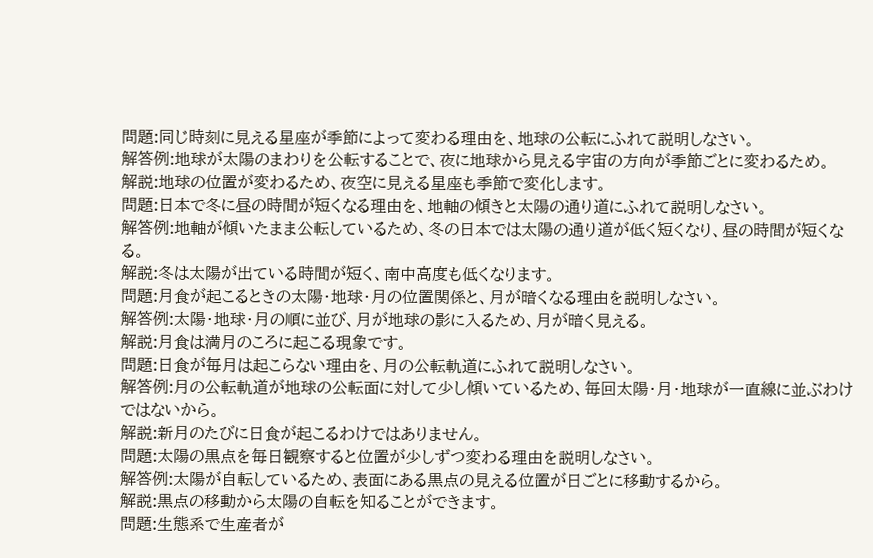問題:同じ時刻に見える星座が季節によって変わる理由を、地球の公転にふれて説明しなさい。
解答例:地球が太陽のまわりを公転することで、夜に地球から見える宇宙の方向が季節ごとに変わるため。
解説:地球の位置が変わるため、夜空に見える星座も季節で変化します。
問題:日本で冬に昼の時間が短くなる理由を、地軸の傾きと太陽の通り道にふれて説明しなさい。
解答例:地軸が傾いたまま公転しているため、冬の日本では太陽の通り道が低く短くなり、昼の時間が短くなる。
解説:冬は太陽が出ている時間が短く、南中高度も低くなります。
問題:月食が起こるときの太陽・地球・月の位置関係と、月が暗くなる理由を説明しなさい。
解答例:太陽・地球・月の順に並び、月が地球の影に入るため、月が暗く見える。
解説:月食は満月のころに起こる現象です。
問題:日食が毎月は起こらない理由を、月の公転軌道にふれて説明しなさい。
解答例:月の公転軌道が地球の公転面に対して少し傾いているため、毎回太陽・月・地球が一直線に並ぶわけではないから。
解説:新月のたびに日食が起こるわけではありません。
問題:太陽の黒点を毎日観察すると位置が少しずつ変わる理由を説明しなさい。
解答例:太陽が自転しているため、表面にある黒点の見える位置が日ごとに移動するから。
解説:黒点の移動から太陽の自転を知ることができます。
問題:生態系で生産者が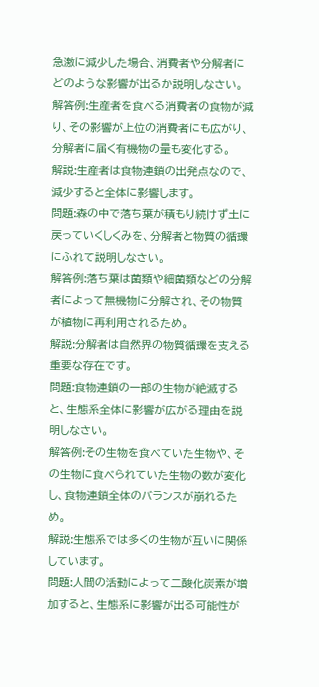急激に減少した場合、消費者や分解者にどのような影響が出るか説明しなさい。
解答例:生産者を食べる消費者の食物が減り、その影響が上位の消費者にも広がり、分解者に届く有機物の量も変化する。
解説:生産者は食物連鎖の出発点なので、減少すると全体に影響します。
問題:森の中で落ち葉が積もり続けず土に戻っていくしくみを、分解者と物質の循環にふれて説明しなさい。
解答例:落ち葉は菌類や細菌類などの分解者によって無機物に分解され、その物質が植物に再利用されるため。
解説:分解者は自然界の物質循環を支える重要な存在です。
問題:食物連鎖の一部の生物が絶滅すると、生態系全体に影響が広がる理由を説明しなさい。
解答例:その生物を食べていた生物や、その生物に食べられていた生物の数が変化し、食物連鎖全体のバランスが崩れるため。
解説:生態系では多くの生物が互いに関係しています。
問題:人間の活動によって二酸化炭素が増加すると、生態系に影響が出る可能性が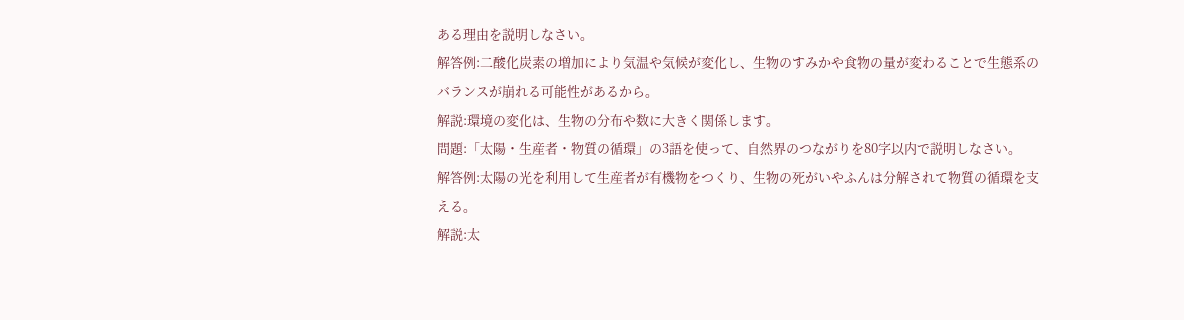ある理由を説明しなさい。
解答例:二酸化炭素の増加により気温や気候が変化し、生物のすみかや食物の量が変わることで生態系のバランスが崩れる可能性があるから。
解説:環境の変化は、生物の分布や数に大きく関係します。
問題:「太陽・生産者・物質の循環」の3語を使って、自然界のつながりを80字以内で説明しなさい。
解答例:太陽の光を利用して生産者が有機物をつくり、生物の死がいやふんは分解されて物質の循環を支える。
解説:太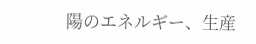陽のエネルギー、生産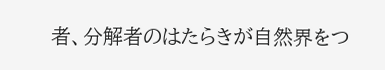者、分解者のはたらきが自然界をつ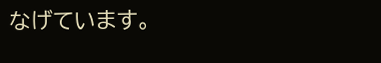なげています。